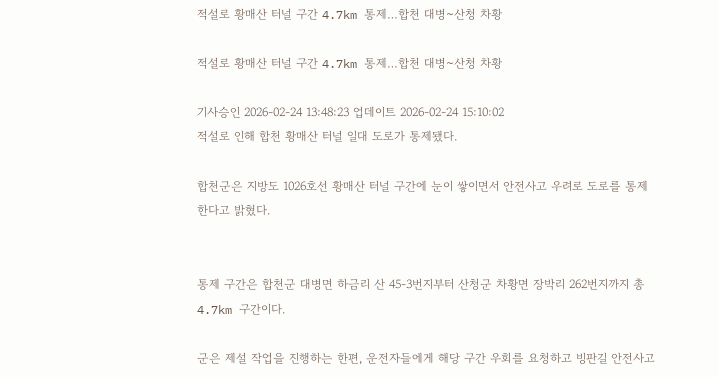적설로 황매산 터널 구간 4.7km 통제…합천 대병~산청 차황

적설로 황매산 터널 구간 4.7km 통제…합천 대병~산청 차황

기사승인 2026-02-24 13:48:23 업데이트 2026-02-24 15:10:02
적설로 인해 합천 황매산 터널 일대 도로가 통제됐다.

합천군은 지방도 1026호선 황매산 터널 구간에 눈이 쌓이면서 안전사고 우려로 도로를 통제한다고 밝혔다.


통제 구간은 합천군 대병면 하금리 산 45-3번지부터 산청군 차황면 장박리 262번지까지 총 4.7km 구간이다.

군은 제설 작업을 진행하는 한편, 운전자들에게 해당 구간 우회를 요청하고 빙판길 안전사고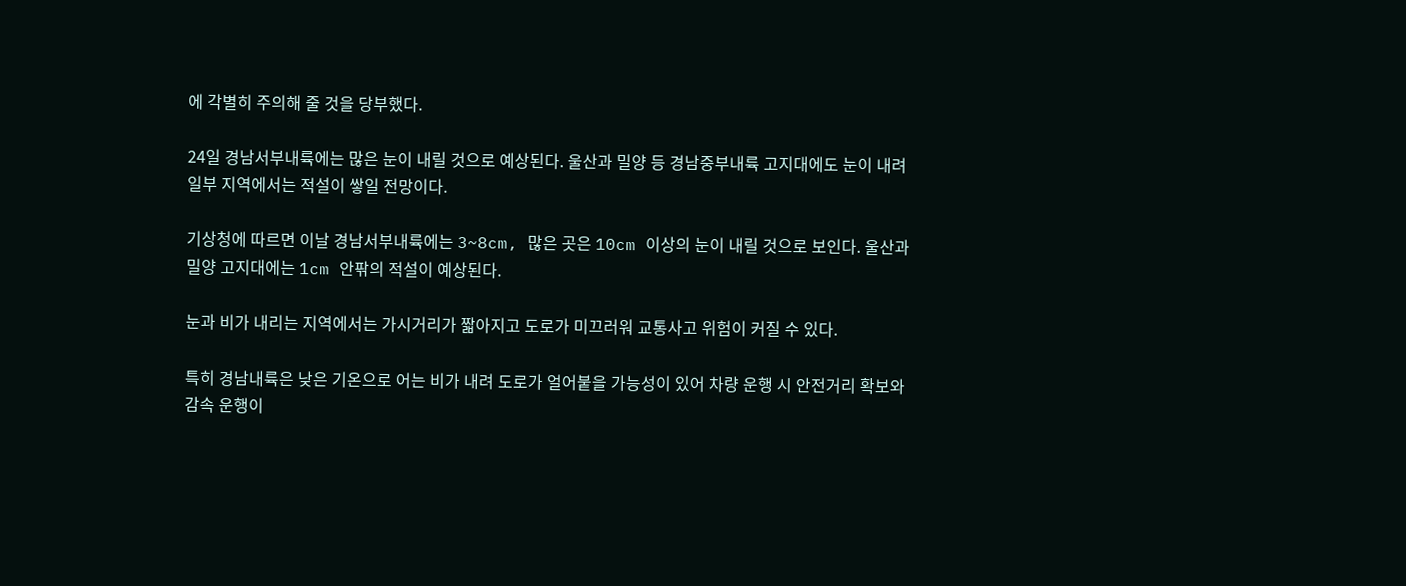에 각별히 주의해 줄 것을 당부했다.

24일 경남서부내륙에는 많은 눈이 내릴 것으로 예상된다. 울산과 밀양 등 경남중부내륙 고지대에도 눈이 내려 일부 지역에서는 적설이 쌓일 전망이다.

기상청에 따르면 이날 경남서부내륙에는 3~8cm, 많은 곳은 10cm 이상의 눈이 내릴 것으로 보인다. 울산과 밀양 고지대에는 1cm 안팎의 적설이 예상된다.

눈과 비가 내리는 지역에서는 가시거리가 짧아지고 도로가 미끄러워 교통사고 위험이 커질 수 있다.

특히 경남내륙은 낮은 기온으로 어는 비가 내려 도로가 얼어붙을 가능성이 있어 차량 운행 시 안전거리 확보와 감속 운행이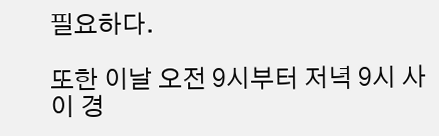필요하다.

또한 이날 오전 9시부터 저녁 9시 사이 경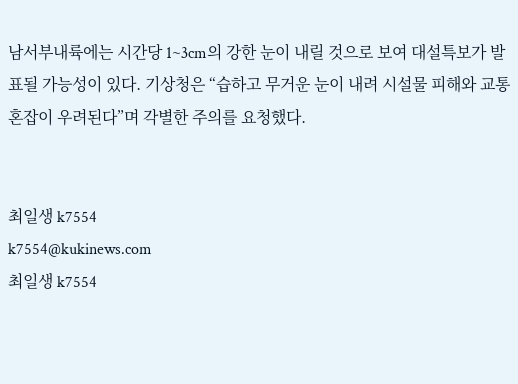남서부내륙에는 시간당 1~3cm의 강한 눈이 내릴 것으로 보여 대설특보가 발표될 가능성이 있다. 기상청은 “습하고 무거운 눈이 내려 시설물 피해와 교통 혼잡이 우려된다”며 각별한 주의를 요청했다.


최일생 k7554
k7554@kukinews.com
최일생 k7554